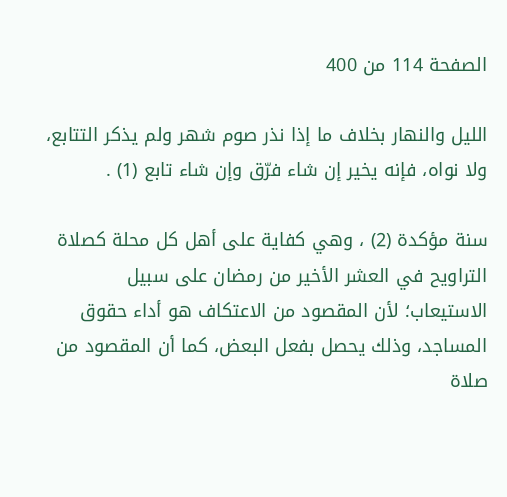الصفحة 114 من 400

الليل والنهار بخلاف ما إذا نذر صوم شهر ولم يذكر التتابع، ولا نواه، فإنه يخير إن شاء فرّق وإن شاء تابع (1) .

سنة مؤكدة (2) ، وهي كفاية على أهل كل محلة كصلاة التراويح في العشر الأخير من رمضان على سبيل الاستيعاب؛ لأن المقصود من الاعتكاف هو أداء حقوق المساجد، وذلك يحصل بفعل البعض، كما أن المقصود من صلاة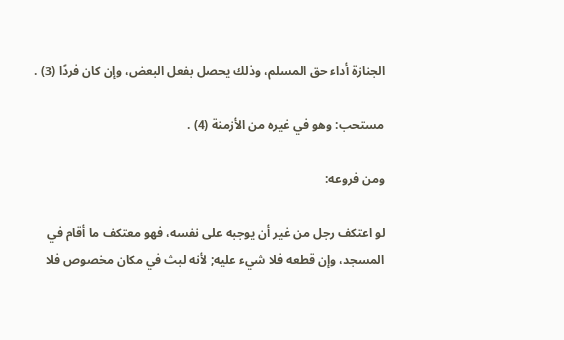الجنازة أداء حق المسلم، وذلك يحصل بفعل البعض، وإن كان فردًا (3) .

مستحب: وهو في غيره من الأزمنة (4) .

ومن فروعه:

لو اعتكف رجل من غير أن يوجبه على نفسه، فهو معتكف ما أقام في المسجد، وإن قطعه فلا شيء عليه; لأنه لبث في مكان مخصوص فلا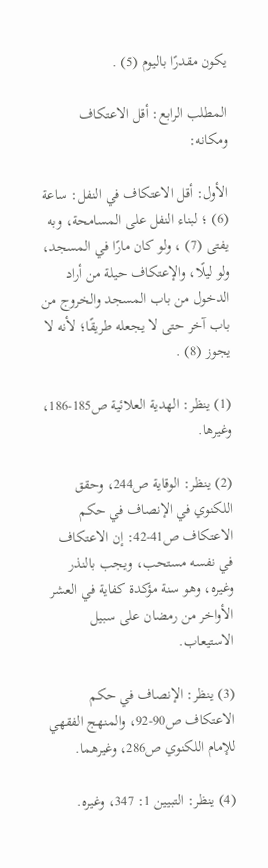يكون مقدرًا باليوم (5) .

المطلب الرابع: أقل الاعتكاف ومكانه:

الأول: أقل الاعتكاف في النفل: ساعة (6) ؛ لبناء النفل على المسامحة، وبه يفتى (7) ، ولو كان مارًا في المسجد، ولو ليلًا، والإعتكاف حيلة من أراد الدخول من باب المسجد والخروج من باب آخر حتى لا يجعله طريقًا؛ لأنه لا يجوز (8) .

(1) ينظر: الهدية العلائية ص185-186، وغيرها.

(2) ينظر: الوقاية ص244، وحقق اللكنوي في الإنصاف في حكم الاعتكاف ص41-42: إن الاعتكاف في نفسه مستحب، ويجب بالنذر وغيره، وهو سنة مؤكدة كفاية في العشر الأواخر من رمضان على سبيل الاستيعاب.

(3) ينظر: الإنصاف في حكم الاعتكاف ص90-92، والمنهج الفقهي للإمام اللكنوي ص286، وغيرهما.

(4) ينظر: التبيين 1: 347، وغيره.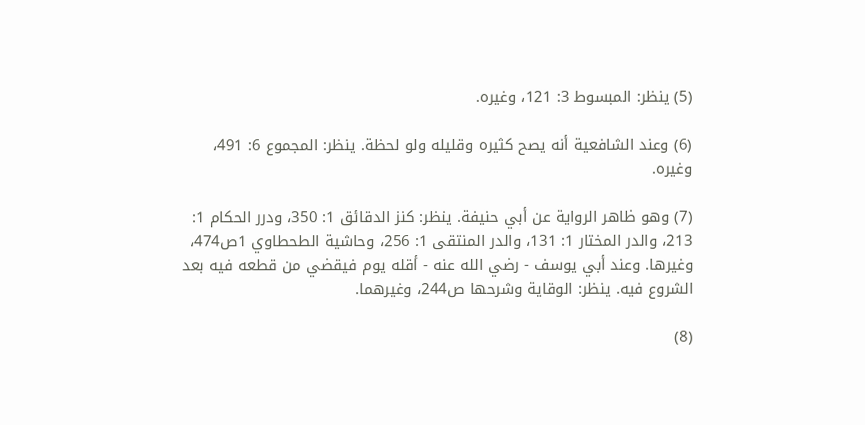(5) ينظر: المبسوط 3: 121، وغيره.

(6) وعند الشافعية أنه يصح كثيره وقليله ولو لحظة. ينظر: المجموع 6: 491، وغيره.

(7) وهو ظاهر الرواية عن أبي حنيفة. ينظر: كنز الدقائق 1: 350، ودرر الحكام 1: 213، والدر المختار 1: 131، والدر المنتقى 1: 256، وحاشية الطحطاوي 1ص474، وغيرها. وعند أبي يوسف - رضي الله عنه - أقله يوم فيقضي من قطعه فيه بعد الشروع فيه. ينظر: الوقاية وشرحها ص244، وغيرهما.

(8)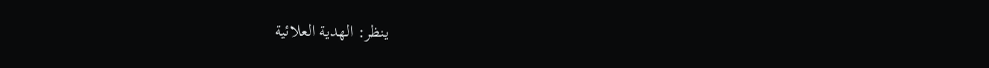ينظر: الهدية العلائية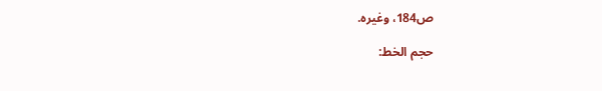ص184، وغيره.

حجم الخط: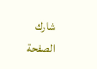شارك الصفحة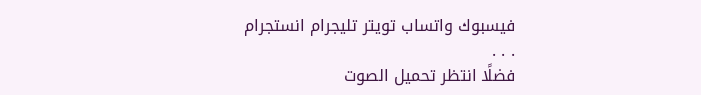فيسبوك واتساب تويتر تليجرام انستجرام
. . .
فضلًا انتظر تحميل الصوت